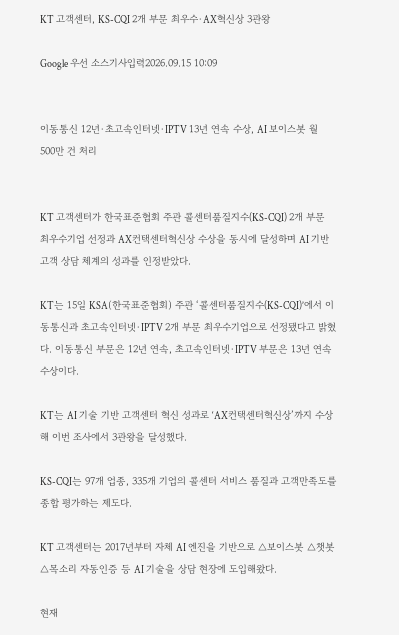KT 고객센터, KS-CQI 2개 부문 최우수·AX혁신상 3관왕

Google 우선 소스기사입력2026.09.15 10:09


이동통신 12년·초고속인터넷·IPTV 13년 연속 수상, AI 보이스봇 월 500만 건 처리


KT 고객센터가 한국표준협회 주관 콜센터품질지수(KS-CQI) 2개 부문 최우수기업 선정과 AX컨택센터혁신상 수상을 동시에 달성하며 AI 기반 고객 상담 체계의 성과를 인정받았다.

KT는 15일 KSA(한국표준협회) 주관 ‘콜센터품질지수(KS-CQI)’에서 이동통신과 초고속인터넷·IPTV 2개 부문 최우수기업으로 선정됐다고 밝혔다. 이동통신 부문은 12년 연속, 초고속인터넷·IPTV 부문은 13년 연속 수상이다.

KT는 AI 기술 기반 고객센터 혁신 성과로 ‘AX컨택센터혁신상’까지 수상해 이번 조사에서 3관왕을 달성했다.

KS-CQI는 97개 업종, 335개 기업의 콜센터 서비스 품질과 고객만족도를 종합 평가하는 제도다.

KT 고객센터는 2017년부터 자체 AI 엔진을 기반으로 △보이스봇 △챗봇 △목소리 자동인증 등 AI 기술을 상담 현장에 도입해왔다.

현재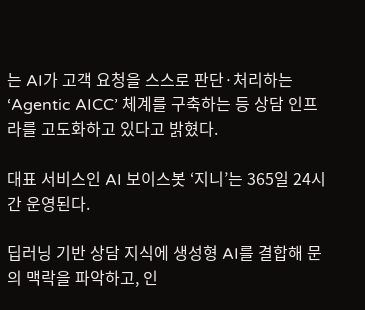는 AI가 고객 요청을 스스로 판단·처리하는 ‘Agentic AICC’ 체계를 구축하는 등 상담 인프라를 고도화하고 있다고 밝혔다.

대표 서비스인 AI 보이스봇 ‘지니’는 365일 24시간 운영된다.

딥러닝 기반 상담 지식에 생성형 AI를 결합해 문의 맥락을 파악하고, 인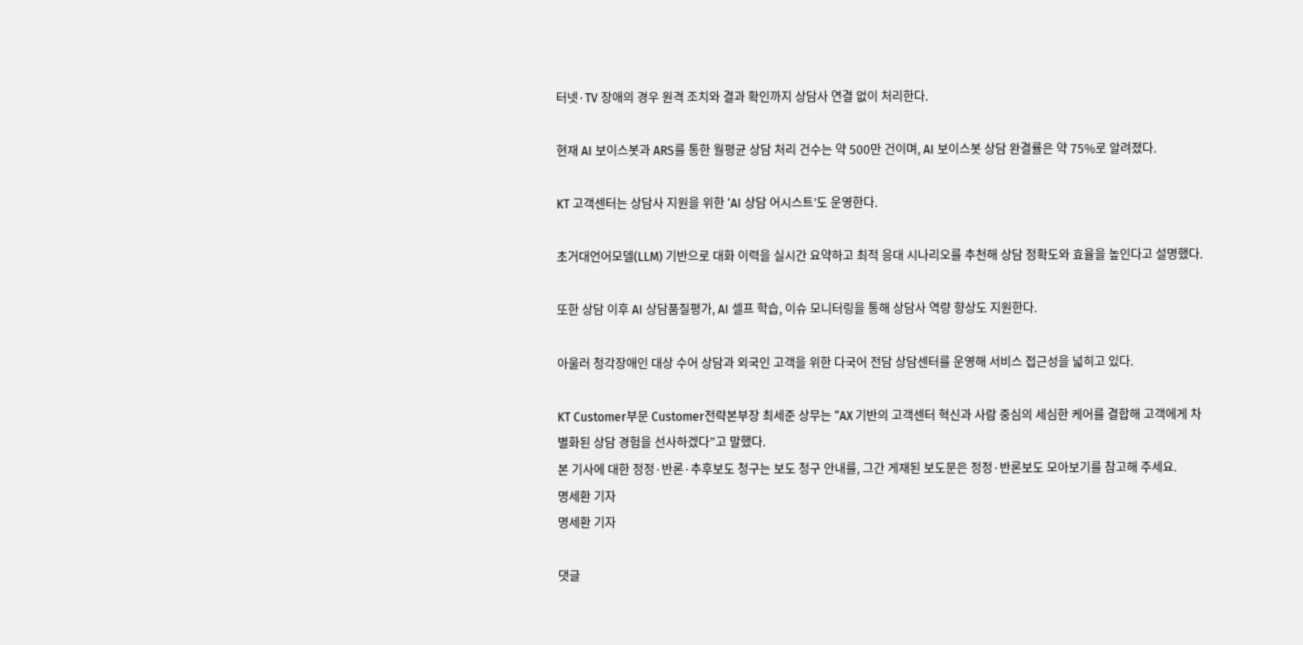터넷·TV 장애의 경우 원격 조치와 결과 확인까지 상담사 연결 없이 처리한다.

현재 AI 보이스봇과 ARS를 통한 월평균 상담 처리 건수는 약 500만 건이며, AI 보이스봇 상담 완결률은 약 75%로 알려졌다.

KT 고객센터는 상담사 지원을 위한 ‘AI 상담 어시스트’도 운영한다.

초거대언어모델(LLM) 기반으로 대화 이력을 실시간 요약하고 최적 응대 시나리오를 추천해 상담 정확도와 효율을 높인다고 설명했다.

또한 상담 이후 AI 상담품질평가, AI 셀프 학습, 이슈 모니터링을 통해 상담사 역량 향상도 지원한다.

아울러 청각장애인 대상 수어 상담과 외국인 고객을 위한 다국어 전담 상담센터를 운영해 서비스 접근성을 넓히고 있다.

KT Customer부문 Customer전략본부장 최세준 상무는 “AX 기반의 고객센터 혁신과 사람 중심의 세심한 케어를 결합해 고객에게 차별화된 상담 경험을 선사하겠다”고 말했다.
본 기사에 대한 정정·반론·추후보도 청구는 보도 청구 안내를, 그간 게재된 보도문은 정정·반론보도 모아보기를 참고해 주세요.
명세환 기자
명세환 기자

댓글